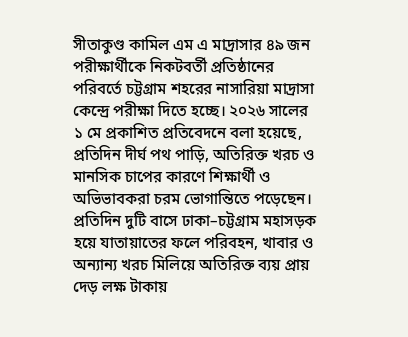সীতাকুণ্ড কামিল এম এ মাদ্রাসার ৪৯ জন পরীক্ষার্থীকে নিকটবর্তী প্রতিষ্ঠানের পরিবর্তে চট্টগ্রাম শহরের নাসারিয়া মাদ্রাসা কেন্দ্রে পরীক্ষা দিতে হচ্ছে। ২০২৬ সালের ১ মে প্রকাশিত প্রতিবেদনে বলা হয়েছে, প্রতিদিন দীর্ঘ পথ পাড়ি, অতিরিক্ত খরচ ও মানসিক চাপের কারণে শিক্ষার্থী ও অভিভাবকরা চরম ভোগান্তিতে পড়েছেন। প্রতিদিন দুটি বাসে ঢাকা–চট্টগ্রাম মহাসড়ক হয়ে যাতায়াতের ফলে পরিবহন, খাবার ও অন্যান্য খরচ মিলিয়ে অতিরিক্ত ব্যয় প্রায় দেড় লক্ষ টাকায়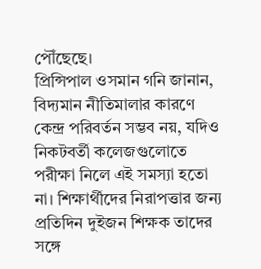পৌঁছেছে।
প্রিন্সিপাল ওসমান গনি জানান, বিদ্যমান নীতিমালার কারণে কেন্দ্র পরিবর্তন সম্ভব নয়, যদিও নিকটবর্তী কলেজগুলোতে পরীক্ষা নিলে এই সমস্যা হতো না। শিক্ষার্থীদের নিরাপত্তার জন্য প্রতিদিন দুইজন শিক্ষক তাদের সঙ্গে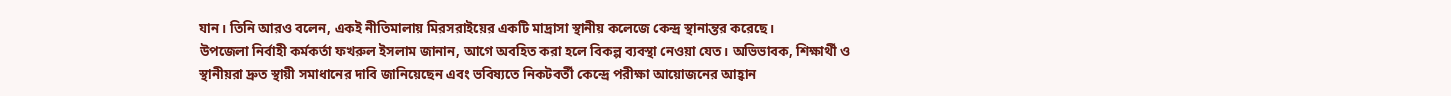যান। তিনি আরও বলেন, একই নীতিমালায় মিরসরাইয়ের একটি মাদ্রাসা স্থানীয় কলেজে কেন্দ্র স্থানান্তর করেছে।
উপজেলা নির্বাহী কর্মকর্তা ফখরুল ইসলাম জানান, আগে অবহিত করা হলে বিকল্প ব্যবস্থা নেওয়া যেত। অভিভাবক, শিক্ষার্থী ও স্থানীয়রা দ্রুত স্থায়ী সমাধানের দাবি জানিয়েছেন এবং ভবিষ্যতে নিকটবর্তী কেন্দ্রে পরীক্ষা আয়োজনের আহ্বান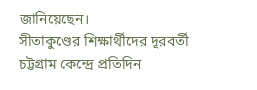জানিয়েছেন।
সীতাকুণ্ডের শিক্ষার্থীদের দূরবর্তী চট্টগ্রাম কেন্দ্রে প্রতিদিন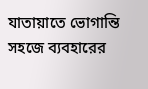যাতায়াতে ভোগান্তি
সহজে ব্যবহারের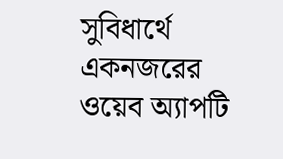সুবিধার্থে একনজরের ওয়েব অ্যাপটি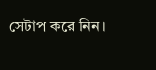সেটাপ করে নিন।